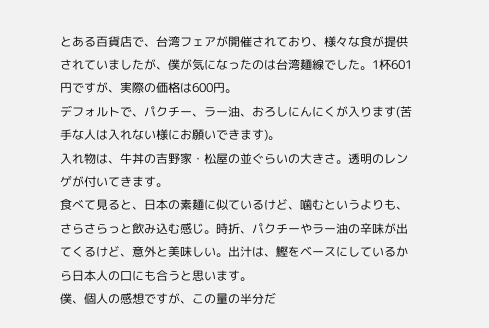とある百貨店で、台湾フェアが開催されており、様々な食が提供されていましたが、僕が気になったのは台湾麺線でした。1杯601円ですが、実際の価格は600円。
デフォルトで、パクチー、ラー油、おろしにんにくが入ります(苦手な人は入れない様にお願いできます)。
入れ物は、牛丼の吉野家・松屋の並ぐらいの大きさ。透明のレンゲが付いてきます。
食べて見ると、日本の素麺に似ているけど、噛むというよりも、さらさらっと飲み込む感じ。時折、パクチーやラー油の辛味が出てくるけど、意外と美味しい。出汁は、鰹をベースにしているから日本人の口にも合うと思います。
僕、個人の感想ですが、この量の半分だ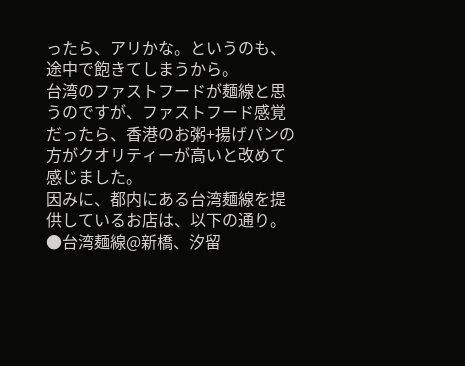ったら、アリかな。というのも、途中で飽きてしまうから。
台湾のファストフードが麺線と思うのですが、ファストフード感覚だったら、香港のお粥+揚げパンの方がクオリティーが高いと改めて感じました。
因みに、都内にある台湾麺線を提供しているお店は、以下の通り。
●台湾麺線@新橋、汐留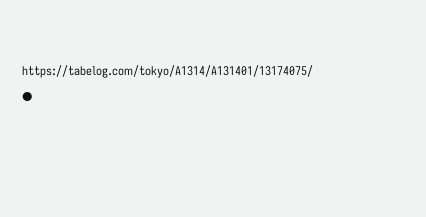https://tabelog.com/tokyo/A1314/A131401/13174075/
●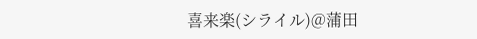喜来楽(シライル)@蒲田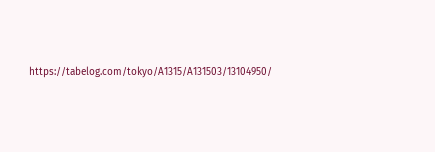https://tabelog.com/tokyo/A1315/A131503/13104950/